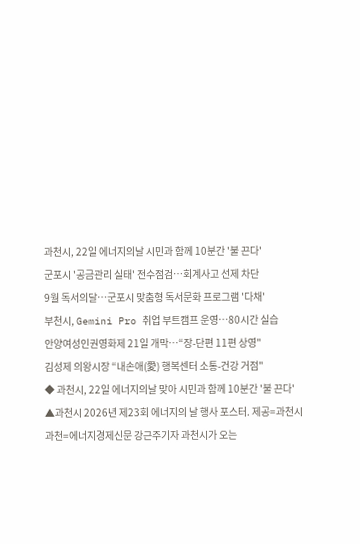과천시, 22일 에너지의날 시민과 함께 10분간 '불 끈다'
군포시 '공금관리 실태' 전수점검…회계사고 선제 차단
9월 독서의달…군포시 맞춤형 독서문화 프로그램 '다채'
부천시, Gemini Pro 취업 부트캠프 운영…80시간 실습
안양여성인권영화제 21일 개막…“장-단편 11편 상영"
김성제 의왕시장 “내손애(愛) 행복센터 소통-건강 거점"
◆ 과천시, 22일 에너지의날 맞아 시민과 함께 10분간 '불 끈다'
▲과천시 2026년 제23회 에너지의 날 행사 포스터. 제공=과천시
과천=에너지경제신문 강근주기자 과천시가 오는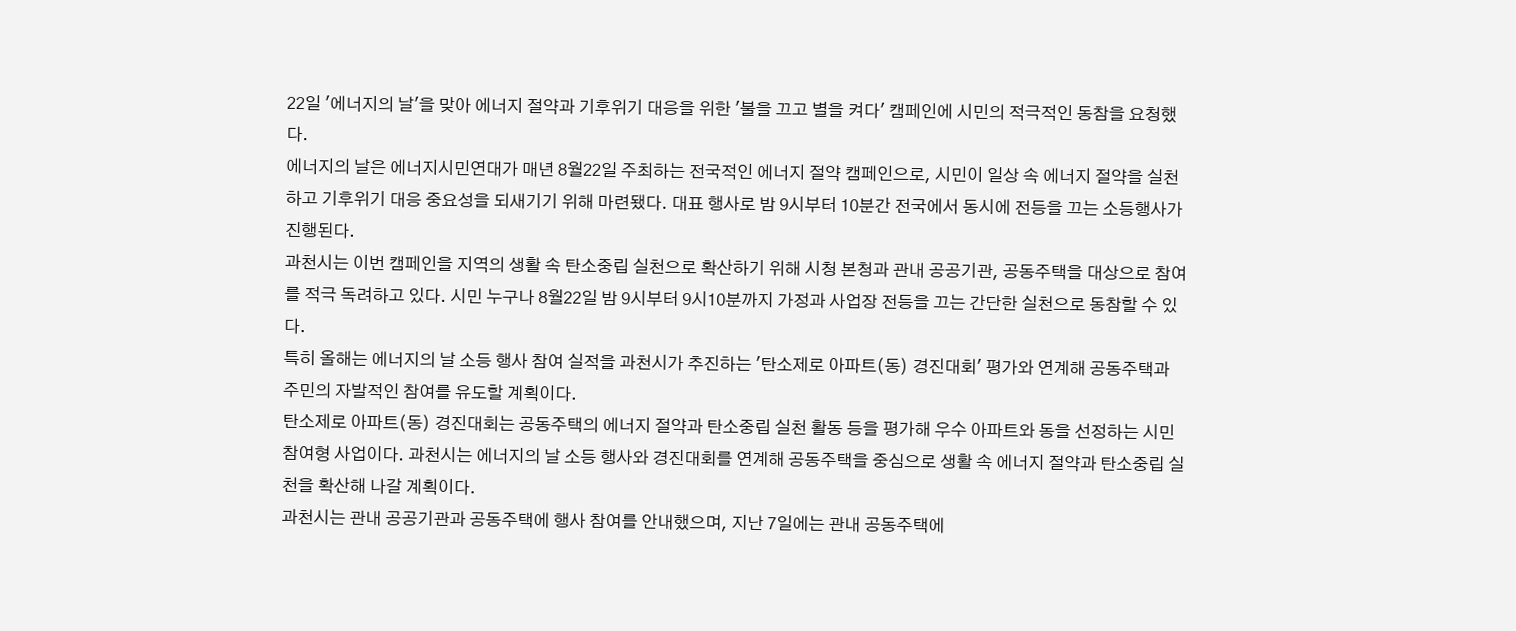22일 '에너지의 날'을 맞아 에너지 절약과 기후위기 대응을 위한 '불을 끄고 별을 켜다' 캠페인에 시민의 적극적인 동참을 요청했다.
에너지의 날은 에너지시민연대가 매년 8월22일 주최하는 전국적인 에너지 절약 캠페인으로, 시민이 일상 속 에너지 절약을 실천하고 기후위기 대응 중요성을 되새기기 위해 마련됐다. 대표 행사로 밤 9시부터 10분간 전국에서 동시에 전등을 끄는 소등행사가 진행된다.
과천시는 이번 캠페인을 지역의 생활 속 탄소중립 실천으로 확산하기 위해 시청 본청과 관내 공공기관, 공동주택을 대상으로 참여를 적극 독려하고 있다. 시민 누구나 8월22일 밤 9시부터 9시10분까지 가정과 사업장 전등을 끄는 간단한 실천으로 동참할 수 있다.
특히 올해는 에너지의 날 소등 행사 참여 실적을 과천시가 추진하는 '탄소제로 아파트(동) 경진대회' 평가와 연계해 공동주택과 주민의 자발적인 참여를 유도할 계획이다.
탄소제로 아파트(동) 경진대회는 공동주택의 에너지 절약과 탄소중립 실천 활동 등을 평가해 우수 아파트와 동을 선정하는 시민 참여형 사업이다. 과천시는 에너지의 날 소등 행사와 경진대회를 연계해 공동주택을 중심으로 생활 속 에너지 절약과 탄소중립 실천을 확산해 나갈 계획이다.
과천시는 관내 공공기관과 공동주택에 행사 참여를 안내했으며, 지난 7일에는 관내 공동주택에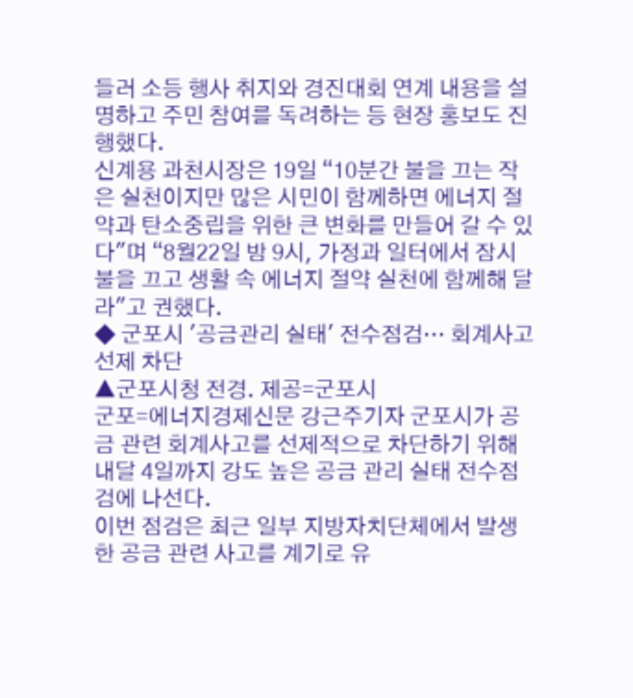들러 소등 행사 취지와 경진대회 연계 내용을 설명하고 주민 참여를 독려하는 등 현장 홍보도 진행했다.
신계용 과천시장은 19일 “10분간 불을 끄는 작은 실천이지만 많은 시민이 함께하면 에너지 절약과 탄소중립을 위한 큰 변화를 만들어 갈 수 있다"며 “8월22일 밤 9시, 가정과 일터에서 잠시 불을 끄고 생활 속 에너지 절약 실천에 함께해 달라"고 권했다.
◆ 군포시 '공금관리 실태' 전수점검… 회계사고 선제 차단
▲군포시청 전경. 제공=군포시
군포=에너지경제신문 강근주기자 군포시가 공금 관련 회계사고를 선제적으로 차단하기 위해 내달 4일까지 강도 높은 공금 관리 실태 전수점검에 나선다.
이번 점검은 최근 일부 지방자치단체에서 발생한 공금 관련 사고를 계기로 유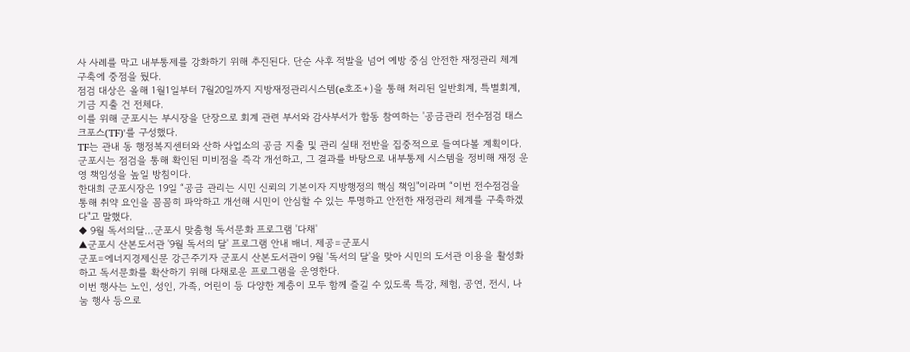사 사례를 막고 내부통제를 강화하기 위해 추진된다. 단순 사후 적발을 넘어 예방 중심 안전한 재정관리 체계 구축에 중점을 뒀다.
점검 대상은 올해 1월1일부터 7월20일까지 지방재정관리시스템(e호조+)을 통해 처리된 일반회계, 특별회계, 기금 지출 건 전체다.
이를 위해 군포시는 부시장을 단장으로 회계 관련 부서와 감사부서가 합동 참여하는 '공금관리 전수점검 태스크포스(TF)'를 구성했다.
TF는 관내 동 행정복지센터와 산하 사업소의 공금 지출 및 관리 실태 전반을 집중적으로 들여다볼 계획이다.
군포시는 점검을 통해 확인된 미비점을 즉각 개선하고, 그 결과를 바탕으로 내부통제 시스템을 정비해 재정 운영 책임성을 높일 방침이다.
한대희 군포시장은 19일 “공금 관리는 시민 신뢰의 기본이자 지방행정의 핵심 책임"이라며 “이번 전수점검을 통해 취약 요인을 꼼꼼히 파악하고 개선해 시민이 안심할 수 있는 투명하고 안전한 재정관리 체계를 구축하겠다"고 말했다.
◆ 9월 독서의달…군포시 맞춤형 독서문화 프로그램 '다채'
▲군포시 산본도서관 '9월 독서의 달' 프로그램 안내 배너. 제공=군포시
군포=에너지경제신문 강근주기자 군포시 산본도서관이 9월 '독서의 달'을 맞아 시민의 도서관 이용을 활성화하고 독서문화를 확산하기 위해 다채로운 프로그램을 운영한다.
이번 행사는 노인, 성인, 가족, 어린이 등 다양한 계층이 모두 함께 즐길 수 있도록 특강, 체험, 공연, 전시, 나눔 행사 등으로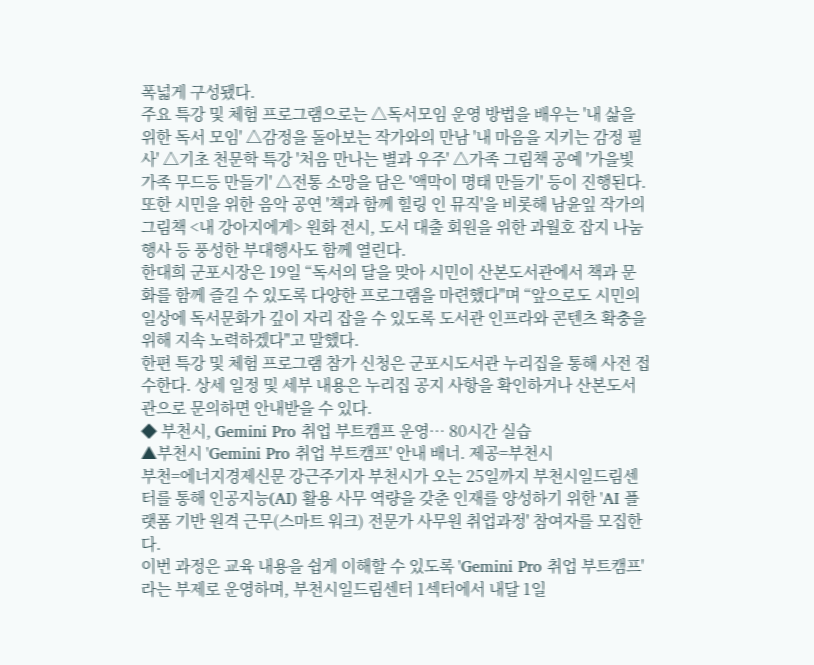폭넓게 구성됐다.
주요 특강 및 체험 프로그램으로는 △독서모임 운영 방법을 배우는 '내 삶을 위한 독서 모임' △감정을 돌아보는 작가와의 만남 '내 마음을 지키는 감정 필사' △기초 천문학 특강 '처음 만나는 별과 우주' △가족 그림책 공예 '가을빛 가족 무드등 만들기' △전통 소망을 담은 '액막이 명태 만들기' 등이 진행된다.
또한 시민을 위한 음악 공연 '책과 함께 힐링 인 뮤직'을 비롯해 남윤잎 작가의 그림책 <내 강아지에게> 원화 전시, 도서 대출 회원을 위한 과월호 잡지 나눔 행사 등 풍성한 부대행사도 함께 열린다.
한대희 군포시장은 19일 “독서의 달을 맞아 시민이 산본도서관에서 책과 문화를 함께 즐길 수 있도록 다양한 프로그램을 마련했다"며 “앞으로도 시민의 일상에 독서문화가 깊이 자리 잡을 수 있도록 도서관 인프라와 콘텐츠 확충을 위해 지속 노력하겠다"고 말했다.
한편 특강 및 체험 프로그램 참가 신청은 군포시도서관 누리집을 통해 사전 접수한다. 상세 일정 및 세부 내용은 누리집 공지 사항을 확인하거나 산본도서관으로 문의하면 안내받을 수 있다.
◆ 부천시, Gemini Pro 취업 부트캠프 운영… 80시간 실습
▲부천시 'Gemini Pro 취업 부트캠프' 안내 배너. 제공=부천시
부천=에너지경제신문 강근주기자 부천시가 오는 25일까지 부천시일드림센터를 통해 인공지능(AI) 활용 사무 역량을 갖춘 인재를 양성하기 위한 'AI 플랫폼 기반 원격 근무(스마트 워크) 전문가 사무원 취업과정' 참여자를 모집한다.
이번 과정은 교육 내용을 쉽게 이해할 수 있도록 'Gemini Pro 취업 부트캠프'라는 부제로 운영하며, 부천시일드림센터 1섹터에서 내달 1일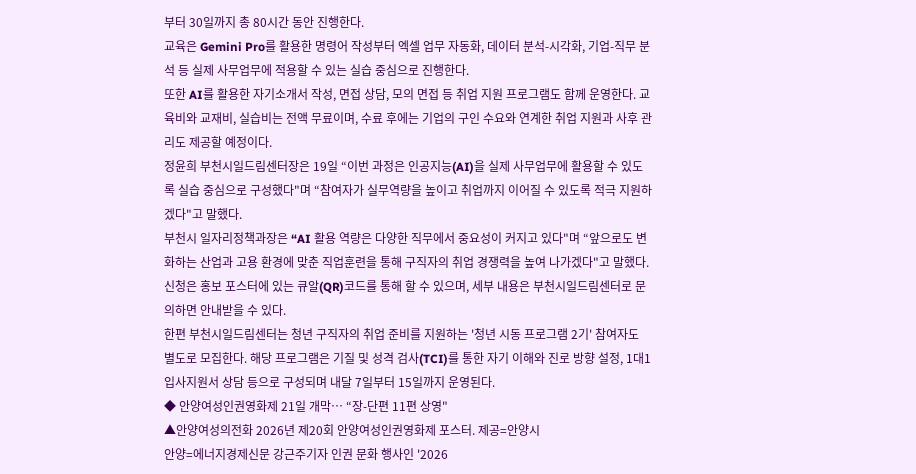부터 30일까지 총 80시간 동안 진행한다.
교육은 Gemini Pro를 활용한 명령어 작성부터 엑셀 업무 자동화, 데이터 분석-시각화, 기업-직무 분석 등 실제 사무업무에 적용할 수 있는 실습 중심으로 진행한다.
또한 AI를 활용한 자기소개서 작성, 면접 상담, 모의 면접 등 취업 지원 프로그램도 함께 운영한다. 교육비와 교재비, 실습비는 전액 무료이며, 수료 후에는 기업의 구인 수요와 연계한 취업 지원과 사후 관리도 제공할 예정이다.
정윤희 부천시일드림센터장은 19일 “이번 과정은 인공지능(AI)을 실제 사무업무에 활용할 수 있도록 실습 중심으로 구성했다"며 “참여자가 실무역량을 높이고 취업까지 이어질 수 있도록 적극 지원하겠다"고 말했다.
부천시 일자리정책과장은 “AI 활용 역량은 다양한 직무에서 중요성이 커지고 있다"며 “앞으로도 변화하는 산업과 고용 환경에 맞춘 직업훈련을 통해 구직자의 취업 경쟁력을 높여 나가겠다"고 말했다.
신청은 홍보 포스터에 있는 큐알(QR)코드를 통해 할 수 있으며, 세부 내용은 부천시일드림센터로 문의하면 안내받을 수 있다.
한편 부천시일드림센터는 청년 구직자의 취업 준비를 지원하는 '청년 시동 프로그램 2기' 참여자도 별도로 모집한다. 해당 프로그램은 기질 및 성격 검사(TCI)를 통한 자기 이해와 진로 방향 설정, 1대1 입사지원서 상담 등으로 구성되며 내달 7일부터 15일까지 운영된다.
◆ 안양여성인권영화제 21일 개막… “장-단편 11편 상영"
▲안양여성의전화 2026년 제20회 안양여성인권영화제 포스터. 제공=안양시
안양=에너지경제신문 강근주기자 인권 문화 행사인 '2026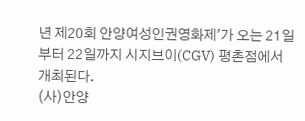년 제20회 안양여성인권영화제'가 오는 21일부터 22일까지 시지브이(CGV) 평촌점에서 개최된다.
(사)안양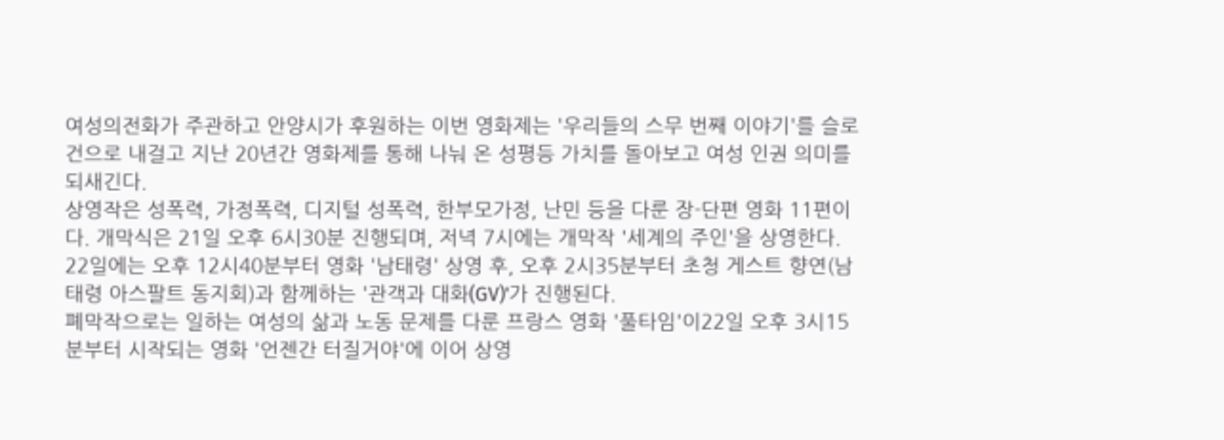여성의전화가 주관하고 안양시가 후원하는 이번 영화제는 '우리들의 스무 번째 이야기'를 슬로건으로 내걸고 지난 20년간 영화제를 통해 나눠 온 성평등 가치를 돌아보고 여성 인권 의미를 되새긴다.
상영작은 성폭력, 가정폭력, 디지털 성폭력, 한부모가정, 난민 등을 다룬 장-단편 영화 11편이다. 개막식은 21일 오후 6시30분 진행되며, 저녁 7시에는 개막작 '세계의 주인'을 상영한다.
22일에는 오후 12시40분부터 영화 '남태령' 상영 후, 오후 2시35분부터 초청 게스트 향연(남태령 아스팔트 동지회)과 함께하는 '관객과 대화(GV)'가 진행된다.
폐막작으로는 일하는 여성의 삶과 노동 문제를 다룬 프랑스 영화 '풀타임'이22일 오후 3시15분부터 시작되는 영화 '언젠간 터질거야'에 이어 상영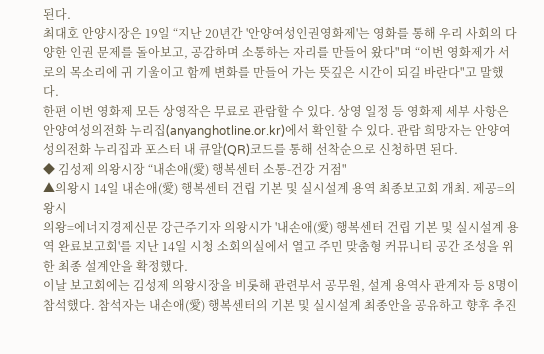된다.
최대호 안양시장은 19일 “지난 20년간 '안양여성인권영화제'는 영화를 통해 우리 사회의 다양한 인권 문제를 돌아보고, 공감하며 소통하는 자리를 만들어 왔다"며 “이번 영화제가 서로의 목소리에 귀 기울이고 함께 변화를 만들어 가는 뜻깊은 시간이 되길 바란다"고 말했다.
한편 이번 영화제 모든 상영작은 무료로 관람할 수 있다. 상영 일정 등 영화제 세부 사항은 안양여성의전화 누리집(anyanghotline.or.kr)에서 확인할 수 있다. 관람 희망자는 안양여성의전화 누리집과 포스터 내 큐알(QR)코드를 통해 선착순으로 신청하면 된다.
◆ 김성제 의왕시장 “내손애(愛) 행복센터 소통-건강 거점"
▲의왕시 14일 내손애(愛) 행복센터 건립 기본 및 실시설계 용역 최종보고회 개최. 제공=의왕시
의왕=에너지경제신문 강근주기자 의왕시가 '내손애(愛) 행복센터 건립 기본 및 실시설계 용역 완료보고회'를 지난 14일 시청 소회의실에서 열고 주민 맞춤형 커뮤니티 공간 조성을 위한 최종 설계안을 확정했다.
이날 보고회에는 김성제 의왕시장을 비롯해 관련부서 공무원, 설계 용역사 관계자 등 8명이 참석했다. 참석자는 내손애(愛) 행복센터의 기본 및 실시설계 최종안을 공유하고 향후 추진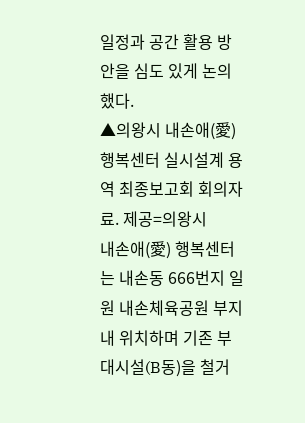일정과 공간 활용 방안을 심도 있게 논의했다.
▲의왕시 내손애(愛) 행복센터 실시설계 용역 최종보고회 회의자료. 제공=의왕시
내손애(愛) 행복센터는 내손동 666번지 일원 내손체육공원 부지 내 위치하며 기존 부대시설(B동)을 철거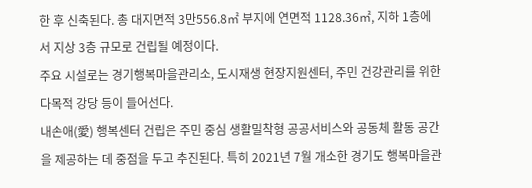한 후 신축된다. 총 대지면적 3만556.8㎡ 부지에 연면적 1128.36㎡, 지하 1층에서 지상 3층 규모로 건립될 예정이다.
주요 시설로는 경기행복마을관리소, 도시재생 현장지원센터, 주민 건강관리를 위한 다목적 강당 등이 들어선다.
내손애(愛) 행복센터 건립은 주민 중심 생활밀착형 공공서비스와 공동체 활동 공간을 제공하는 데 중점을 두고 추진된다. 특히 2021년 7월 개소한 경기도 행복마을관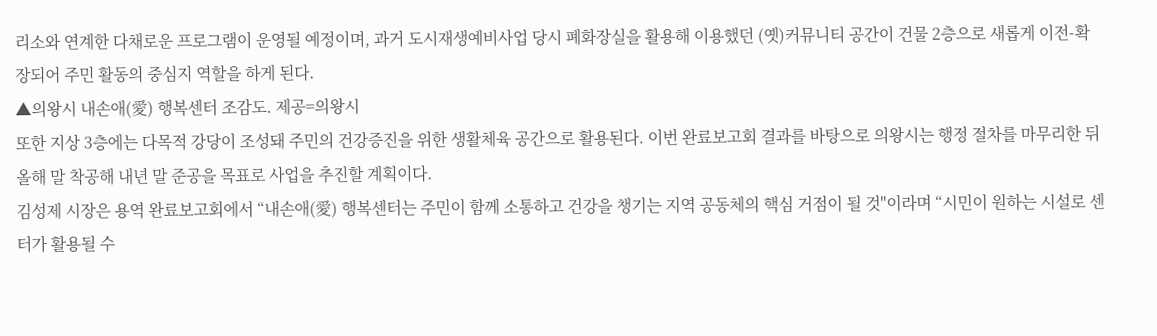리소와 연계한 다채로운 프로그램이 운영될 예정이며, 과거 도시재생예비사업 당시 폐화장실을 활용해 이용했던 (옛)커뮤니티 공간이 건물 2층으로 새롭게 이전-확장되어 주민 활동의 중심지 역할을 하게 된다.
▲의왕시 내손애(愛) 행복센터 조감도. 제공=의왕시
또한 지상 3층에는 다목적 강당이 조성돼 주민의 건강증진을 위한 생활체육 공간으로 활용된다. 이번 완료보고회 결과를 바탕으로 의왕시는 행정 절차를 마무리한 뒤 올해 말 착공해 내년 말 준공을 목표로 사업을 추진할 계획이다.
김성제 시장은 용역 완료보고회에서 “내손애(愛) 행복센터는 주민이 함께 소통하고 건강을 챙기는 지역 공동체의 핵심 거점이 될 것"이라며 “시민이 원하는 시설로 센터가 활용될 수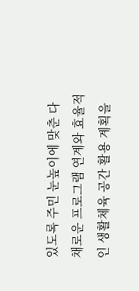있도록 주민 눈높이에 맞춘 다채로운 프로그램 연계와 효율적인 생활체육 공간 활용 계획을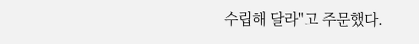수립해 달라"고 주문했다.